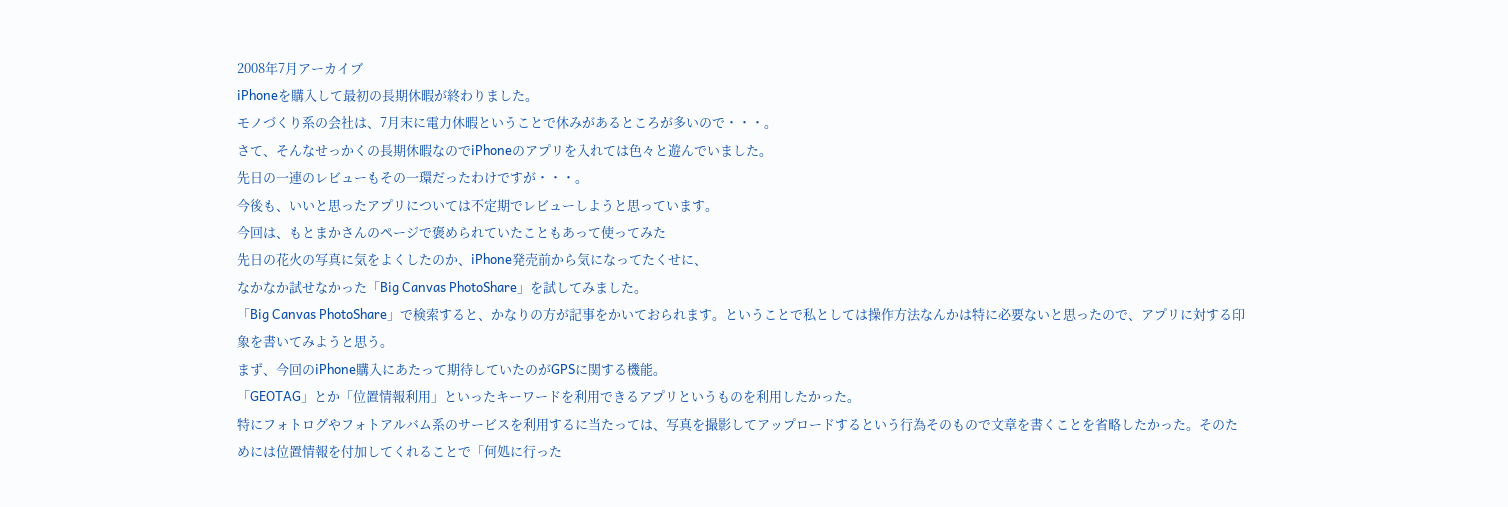2008年7月アーカイブ
iPhoneを購入して最初の長期休暇が終わりました。
モノづくり系の会社は、7月末に電力休暇ということで休みがあるところが多いので・・・。
さて、そんなせっかくの長期休暇なのでiPhoneのアプリを入れては色々と遊んでいました。
先日の一連のレビューもその一環だったわけですが・・・。
今後も、いいと思ったアプリについては不定期でレビューしようと思っています。
今回は、もとまかさんのページで褒められていたこともあって使ってみた
先日の花火の写真に気をよくしたのか、iPhone発売前から気になってたくせに、
なかなか試せなかった「Big Canvas PhotoShare」を試してみました。
「Big Canvas PhotoShare」で検索すると、かなりの方が記事をかいておられます。ということで私としては操作方法なんかは特に必要ないと思ったので、アプリに対する印象を書いてみようと思う。
まず、今回のiPhone購入にあたって期待していたのがGPSに関する機能。
「GEOTAG」とか「位置情報利用」といったキーワードを利用できるアプリというものを利用したかった。
特にフォトログやフォトアルバム系のサービスを利用するに当たっては、写真を撮影してアップロードするという行為そのもので文章を書くことを省略したかった。そのためには位置情報を付加してくれることで「何処に行った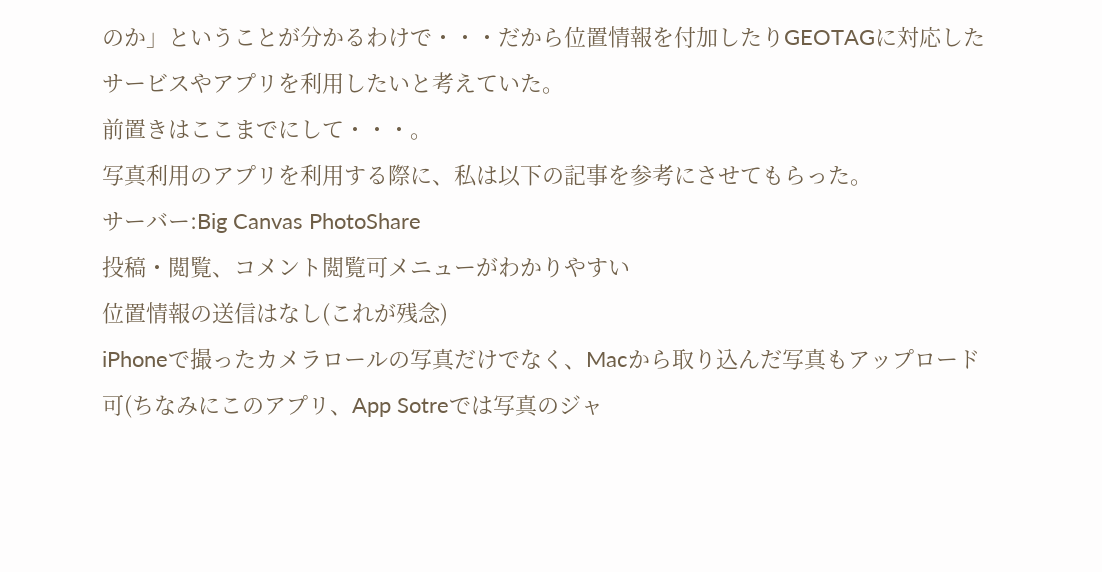のか」ということが分かるわけで・・・だから位置情報を付加したりGEOTAGに対応したサービスやアプリを利用したいと考えていた。
前置きはここまでにして・・・。
写真利用のアプリを利用する際に、私は以下の記事を参考にさせてもらった。
サーバー:Big Canvas PhotoShare
投稿・閲覧、コメント閲覧可メニューがわかりやすい
位置情報の送信はなし(これが残念)
iPhoneで撮ったカメラロールの写真だけでなく、Macから取り込んだ写真もアップロード可(ちなみにこのアプリ、App Sotreでは写真のジャ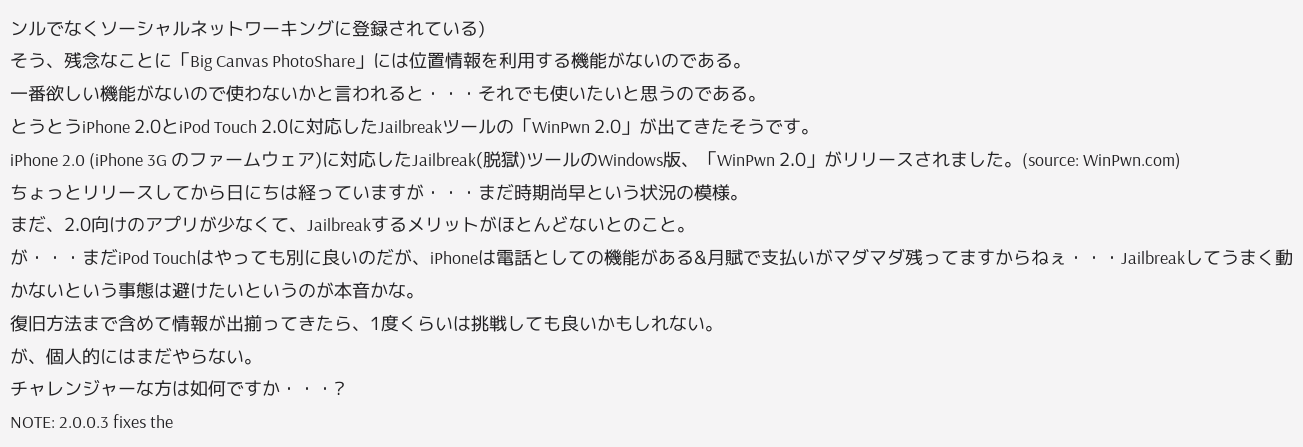ンルでなくソーシャルネットワーキングに登録されている)
そう、残念なことに「Big Canvas PhotoShare」には位置情報を利用する機能がないのである。
一番欲しい機能がないので使わないかと言われると・・・それでも使いたいと思うのである。
とうとうiPhone 2.0とiPod Touch 2.0に対応したJailbreakツールの「WinPwn 2.0」が出てきたそうです。
iPhone 2.0 (iPhone 3G のファームウェア)に対応したJailbreak(脱獄)ツールのWindows版、「WinPwn 2.0」がリリースされました。(source: WinPwn.com)
ちょっとリリースしてから日にちは経っていますが・・・まだ時期尚早という状況の模様。
まだ、2.0向けのアプリが少なくて、Jailbreakするメリットがほとんどないとのこと。
が・・・まだiPod Touchはやっても別に良いのだが、iPhoneは電話としての機能がある&月賦で支払いがマダマダ残ってますからねぇ・・・Jailbreakしてうまく動かないという事態は避けたいというのが本音かな。
復旧方法まで含めて情報が出揃ってきたら、1度くらいは挑戦しても良いかもしれない。
が、個人的にはまだやらない。
チャレンジャーな方は如何ですか・・・?
NOTE: 2.0.0.3 fixes the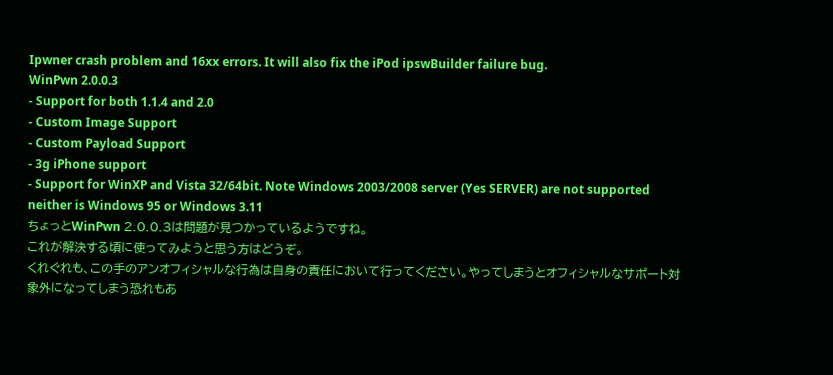Ipwner crash problem and 16xx errors. It will also fix the iPod ipswBuilder failure bug.
WinPwn 2.0.0.3
- Support for both 1.1.4 and 2.0
- Custom Image Support
- Custom Payload Support
- 3g iPhone support
- Support for WinXP and Vista 32/64bit. Note Windows 2003/2008 server (Yes SERVER) are not supported
neither is Windows 95 or Windows 3.11
ちょっとWinPwn 2.0.0.3は問題が見つかっているようですね。
これが解決する頃に使ってみようと思う方はどうぞ。
くれぐれも、この手のアンオフィシャルな行為は自身の責任において行ってください。やってしまうとオフィシャルなサポート対象外になってしまう恐れもあ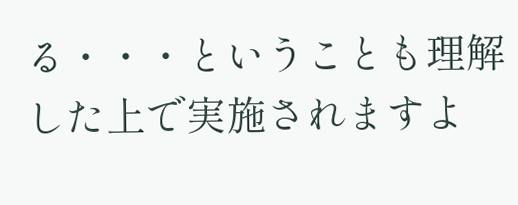る・・・ということも理解した上で実施されますよ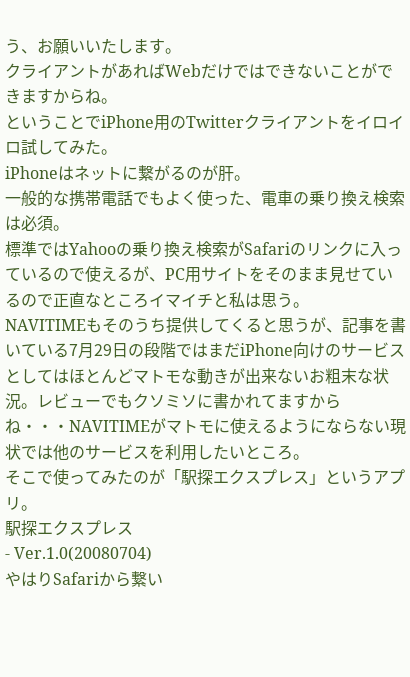う、お願いいたします。
クライアントがあればWebだけではできないことができますからね。
ということでiPhone用のTwitterクライアントをイロイロ試してみた。
iPhoneはネットに繋がるのが肝。
一般的な携帯電話でもよく使った、電車の乗り換え検索は必須。
標準ではYahooの乗り換え検索がSafariのリンクに入っているので使えるが、PC用サイトをそのまま見せているので正直なところイマイチと私は思う。
NAVITIMEもそのうち提供してくると思うが、記事を書いている7月29日の段階ではまだiPhone向けのサービスとしてはほとんどマトモな動きが出来ないお粗末な状況。レビューでもクソミソに書かれてますからね・・・NAVITIMEがマトモに使えるようにならない現状では他のサービスを利用したいところ。
そこで使ってみたのが「駅探エクスプレス」というアプリ。
駅探エクスプレス
- Ver.1.0(20080704)
やはりSafariから繋い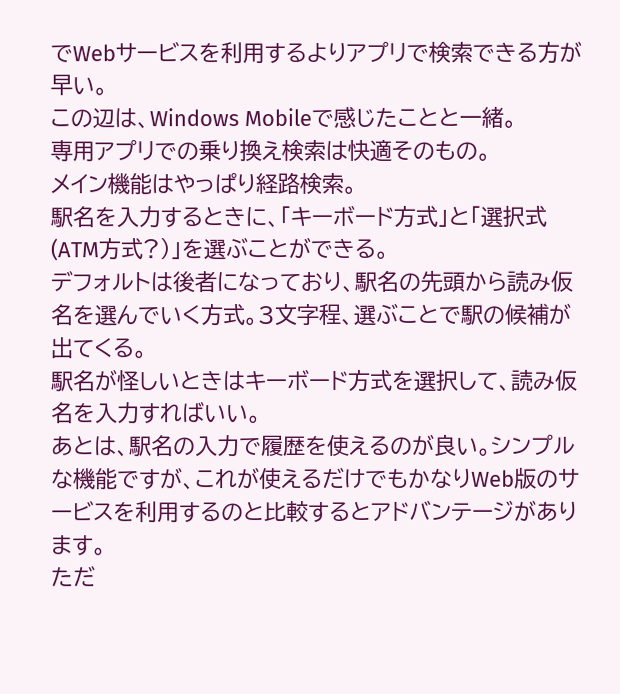でWebサービスを利用するよりアプリで検索できる方が早い。
この辺は、Windows Mobileで感じたことと一緒。
専用アプリでの乗り換え検索は快適そのもの。
メイン機能はやっぱり経路検索。
駅名を入力するときに、「キーボード方式」と「選択式(ATM方式?)」を選ぶことができる。
デフォルトは後者になっており、駅名の先頭から読み仮名を選んでいく方式。3文字程、選ぶことで駅の候補が出てくる。
駅名が怪しいときはキーボード方式を選択して、読み仮名を入力すればいい。
あとは、駅名の入力で履歴を使えるのが良い。シンプルな機能ですが、これが使えるだけでもかなりWeb版のサービスを利用するのと比較するとアドバンテージがあります。
ただ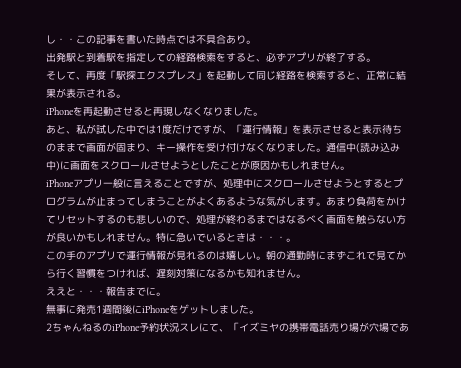し・・この記事を書いた時点では不具合あり。
出発駅と到着駅を指定しての経路検索をすると、必ずアプリが終了する。
そして、再度「駅探エクスプレス」を起動して同じ経路を検索すると、正常に結果が表示される。
iPhoneを再起動させると再現しなくなりました。
あと、私が試した中では1度だけですが、「運行情報」を表示させると表示待ちのままで画面が固まり、キー操作を受け付けなくなりました。通信中(読み込み中)に画面をスクロールさせようとしたことが原因かもしれません。
iPhoneアプリ一般に言えることですが、処理中にスクロールさせようとするとプログラムが止まってしまうことがよくあるような気がします。あまり負荷をかけてリセットするのも悲しいので、処理が終わるまではなるべく画面を触らない方が良いかもしれません。特に急いでいるときは・・・。
この手のアプリで運行情報が見れるのは嬉しい。朝の通勤時にまずこれで見てから行く習慣をつければ、遅刻対策になるかも知れません。
ええと・・・報告までに。
無事に発売1週間後にiPhoneをゲットしました。
2ちゃんねるのiPhone予約状況スレにて、「イズミヤの携帯電話売り場が穴場であ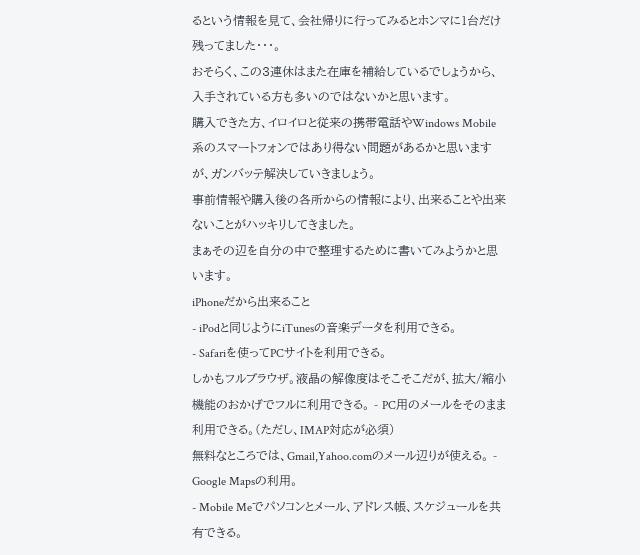るという情報を見て、会社帰りに行ってみるとホンマに1台だけ残ってました・・・。
おそらく、この3連休はまた在庫を補給しているでしょうから、入手されている方も多いのではないかと思います。
購入できた方、イロイロと従来の携帯電話やWindows Mobile系のスマートフォンではあり得ない問題があるかと思いますが、ガンバッテ解決していきましょう。
事前情報や購入後の各所からの情報により、出来ることや出来ないことがハッキリしてきました。
まぁその辺を自分の中で整理するために書いてみようかと思います。
iPhoneだから出来ること
- iPodと同じようにiTunesの音楽データを利用できる。
- Safariを使ってPCサイトを利用できる。
しかもフルブラウザ。液晶の解像度はそこそこだが、拡大/縮小機能のおかげでフルに利用できる。 - PC用のメールをそのまま利用できる。(ただし、IMAP対応が必須)
無料なところでは、Gmail,Yahoo.comのメール辺りが使える。 - Google Mapsの利用。
- Mobile Meでパソコンとメール、アドレス帳、スケジュールを共有できる。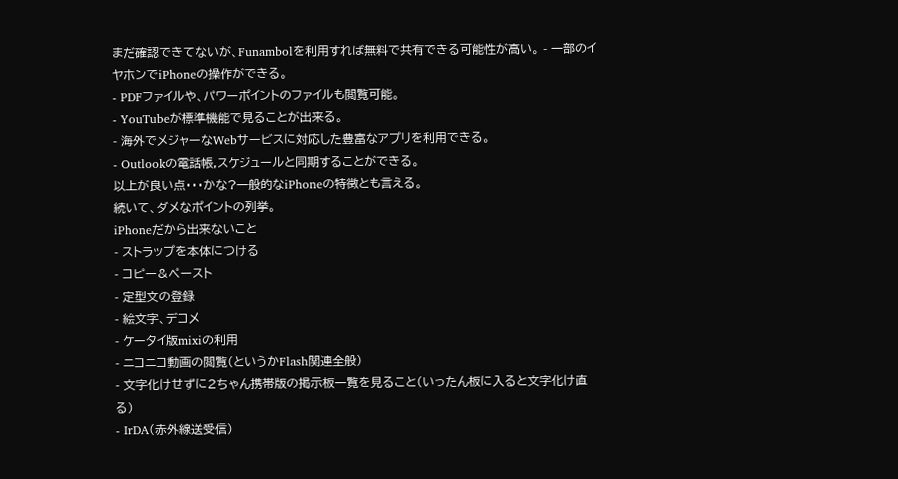まだ確認できてないが、Funambolを利用すれば無料で共有できる可能性が高い。 - 一部のイヤホンでiPhoneの操作ができる。
- PDFファイルや、パワーポイントのファイルも閲覧可能。
- YouTubeが標準機能で見ることが出来る。
- 海外でメジャーなWebサービスに対応した豊富なアプリを利用できる。
- Outlookの電話帳,スケジュールと同期することができる。
以上が良い点・・・かな?一般的なiPhoneの特徴とも言える。
続いて、ダメなポイントの列挙。
iPhoneだから出来ないこと
- ストラップを本体につける
- コピー&ペースト
- 定型文の登録
- 絵文字、デコメ
- ケータイ版mixiの利用
- ニコニコ動画の閲覧(というかFlash関連全般)
- 文字化けせずに2ちゃん携帯版の掲示板一覧を見ること(いったん板に入ると文字化け直る)
- IrDA(赤外線送受信)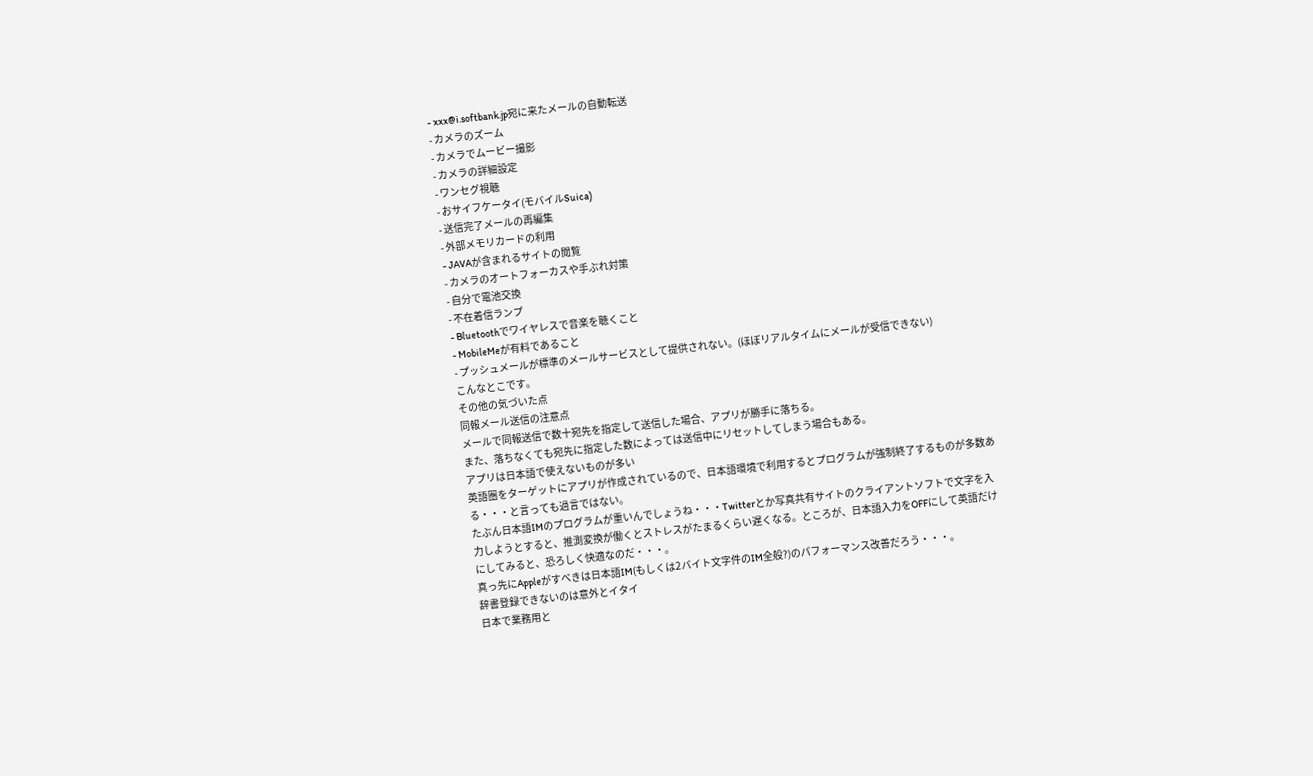- xxx@i.softbank.jp宛に来たメールの自動転送
- カメラのズーム
- カメラでムービー撮影
- カメラの詳細設定
- ワンセグ視聴
- おサイフケータイ(モバイルSuica)
- 送信完了メールの再編集
- 外部メモリカードの利用
- JAVAが含まれるサイトの閲覧
- カメラのオートフォーカスや手ぶれ対策
- 自分で電池交換
- 不在着信ランプ
- Bluetoothでワイヤレスで音楽を聴くこと
- MobileMeが有料であること
- プッシュメールが標準のメールサービスとして提供されない。(ほぼリアルタイムにメールが受信できない)
こんなとこです。
その他の気づいた点
同報メール送信の注意点
メールで同報送信で数十宛先を指定して送信した場合、アプリが勝手に落ちる。
また、落ちなくても宛先に指定した数によっては送信中にリセットしてしまう場合もある。
アプリは日本語で使えないものが多い
英語圏をターゲットにアプリが作成されているので、日本語環境で利用するとプログラムが強制終了するものが多数ある・・・と言っても過言ではない。
たぶん日本語IMのプログラムが重いんでしょうね・・・Twitterとか写真共有サイトのクライアントソフトで文字を入力しようとすると、推測変換が働くとストレスがたまるくらい遅くなる。ところが、日本語入力をOFFにして英語だけにしてみると、恐ろしく快適なのだ・・・。
真っ先にAppleがすべきは日本語IM(もしくは2バイト文字件のIM全般?)のパフォーマンス改善だろう・・・。
辞書登録できないのは意外とイタイ
日本で業務用と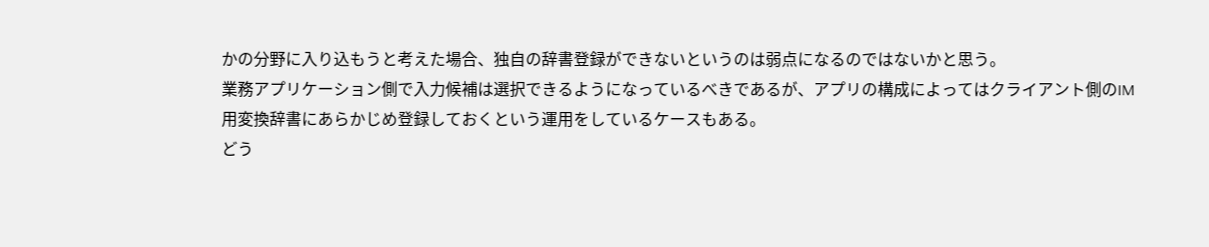かの分野に入り込もうと考えた場合、独自の辞書登録ができないというのは弱点になるのではないかと思う。
業務アプリケーション側で入力候補は選択できるようになっているべきであるが、アプリの構成によってはクライアント側のIM用変換辞書にあらかじめ登録しておくという運用をしているケースもある。
どう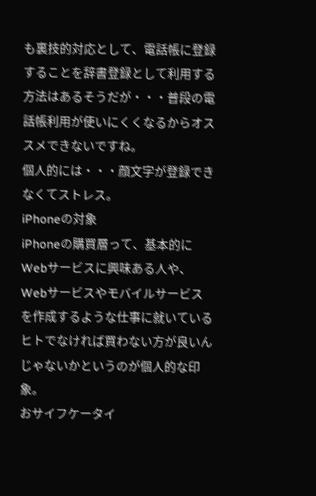も裏技的対応として、電話帳に登録することを辞書登録として利用する方法はあるそうだが・・・普段の電話帳利用が使いにくくなるからオススメできないですね。
個人的には・・・顔文字が登録できなくてストレス。
iPhoneの対象
iPhoneの購買層って、基本的にWebサービスに興味ある人や、Webサービスやモバイルサービスを作成するような仕事に就いているヒトでなければ買わない方が良いんじゃないかというのが個人的な印象。
おサイフケータイ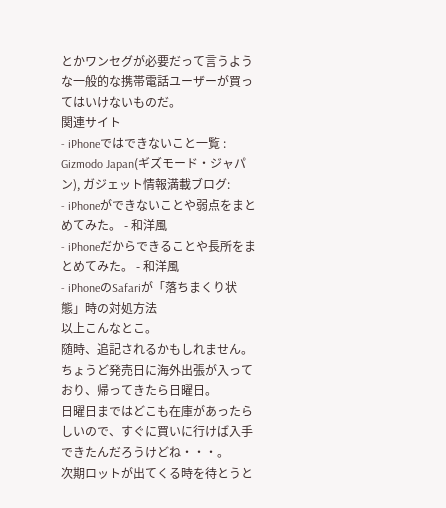とかワンセグが必要だって言うような一般的な携帯電話ユーザーが買ってはいけないものだ。
関連サイト
- iPhoneではできないこと一覧 : Gizmodo Japan(ギズモード・ジャパン), ガジェット情報満載ブログ:
- iPhoneができないことや弱点をまとめてみた。 - 和洋風
- iPhoneだからできることや長所をまとめてみた。 - 和洋風
- iPhoneのSafariが「落ちまくり状態」時の対処方法
以上こんなとこ。
随時、追記されるかもしれません。
ちょうど発売日に海外出張が入っており、帰ってきたら日曜日。
日曜日まではどこも在庫があったらしいので、すぐに買いに行けば入手できたんだろうけどね・・・。
次期ロットが出てくる時を待とうと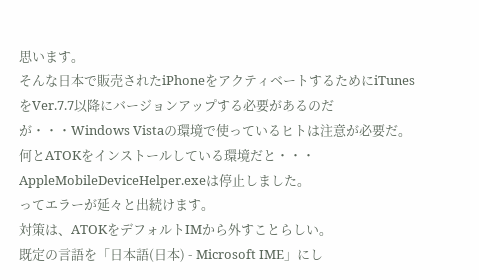思います。
そんな日本で販売されたiPhoneをアクティベートするためにiTunesをVer.7.7以降にバージョンアップする必要があるのだが・・・Windows Vistaの環境で使っているヒトは注意が必要だ。
何とATOKをインストールしている環境だと・・・
AppleMobileDeviceHelper.exeは停止しました。
ってエラーが延々と出続けます。
対策は、ATOKをデフォルトIMから外すことらしい。
既定の言語を「日本語(日本) - Microsoft IME」にし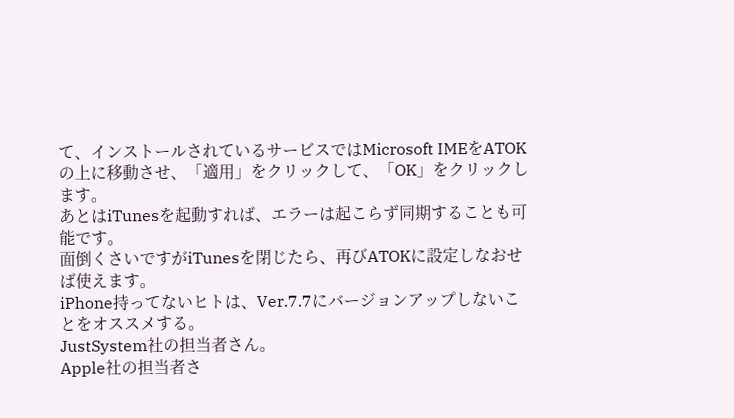て、インストールされているサービスではMicrosoft IMEをATOK の上に移動させ、「適用」をクリックして、「OK」をクリックします。
あとはiTunesを起動すれば、エラーは起こらず同期することも可能です。
面倒くさいですがiTunesを閉じたら、再びATOKに設定しなおせば使えます。
iPhone持ってないヒトは、Ver.7.7にバージョンアップしないことをオススメする。
JustSystem社の担当者さん。
Apple社の担当者さ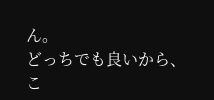ん。
どっちでも良いから、こ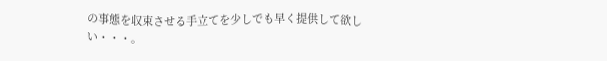の事態を収束させる手立てを少しでも早く提供して欲しい・・・。